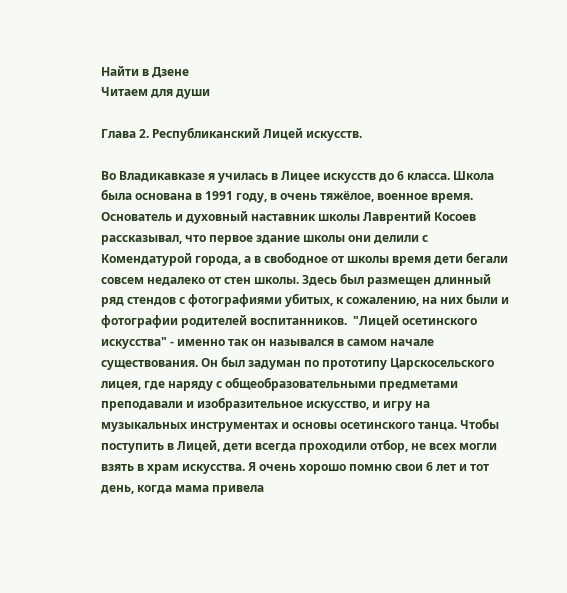Найти в Дзене
Читаем для души

Глава 2. Республиканский Лицей искусств.

Во Владикавказе я училась в Лицее искусств до 6 класса. Школа была основана в 1991 году, в очень тяжёлое, военное время. Основатель и духовный наставник школы Лаврентий Косоев рассказывал, что первое здание школы они делили с Комендатурой города, а в свободное от школы время дети бегали совсем недалеко от стен школы. Здесь был размещен длинный ряд стендов с фотографиями убитых, к сожалению, на них были и фотографии родителей воспитанников.  "Лицей осетинского искусства" - именно так он назывался в самом начале существования. Он был задуман по прототипу Царскосельского лицея, где наряду с общеобразовательными предметами преподавали и изобразительное искусство, и игру на музыкальных инструментах и основы осетинского танца. Чтобы поступить в Лицей, дети всегда проходили отбор, не всех могли взять в храм искусства. Я очень хорошо помню свои 6 лет и тот день, когда мама привела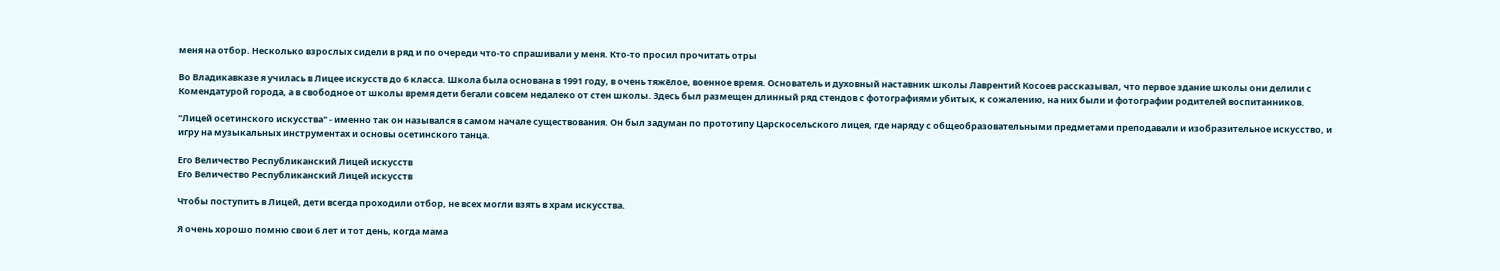меня на отбор. Несколько взрослых сидели в ряд и по очереди что-то спрашивали у меня. Кто-то просил прочитать отры

Во Владикавказе я училась в Лицее искусств до 6 класса. Школа была основана в 1991 году, в очень тяжёлое, военное время. Основатель и духовный наставник школы Лаврентий Косоев рассказывал, что первое здание школы они делили с Комендатурой города, а в свободное от школы время дети бегали совсем недалеко от стен школы. Здесь был размещен длинный ряд стендов с фотографиями убитых, к сожалению, на них были и фотографии родителей воспитанников.

"Лицей осетинского искусства" - именно так он назывался в самом начале существования. Он был задуман по прототипу Царскосельского лицея, где наряду с общеобразовательными предметами преподавали и изобразительное искусство, и игру на музыкальных инструментах и основы осетинского танца.

Его Величество Республиканский Лицей искусств
Его Величество Республиканский Лицей искусств

Чтобы поступить в Лицей, дети всегда проходили отбор, не всех могли взять в храм искусства.

Я очень хорошо помню свои 6 лет и тот день, когда мама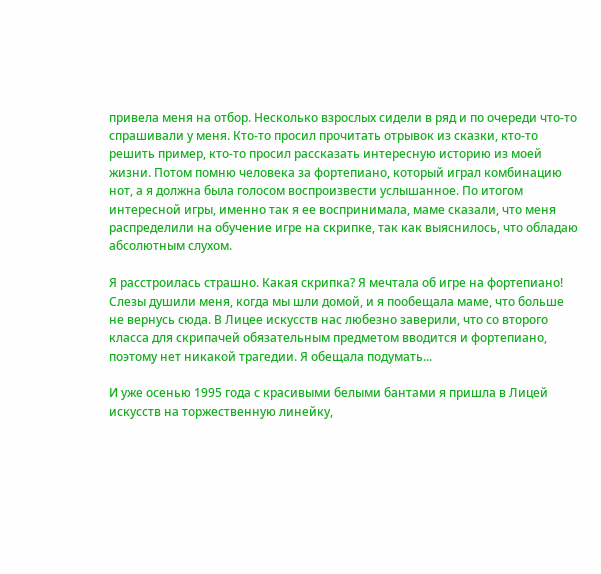привела меня на отбор. Несколько взрослых сидели в ряд и по очереди что-то спрашивали у меня. Кто-то просил прочитать отрывок из сказки, кто-то решить пример, кто-то просил рассказать интересную историю из моей жизни. Потом помню человека за фортепиано, который играл комбинацию нот, а я должна была голосом воспроизвести услышанное. По итогом интересной игры, именно так я ее воспринимала, маме сказали, что меня распределили на обучение игре на скрипке, так как выяснилось, что обладаю абсолютным слухом.

Я расстроилась страшно. Какая скрипка? Я мечтала об игре на фортепиано! Слезы душили меня, когда мы шли домой, и я пообещала маме, что больше не вернусь сюда. В Лицее искусств нас любезно заверили, что со второго класса для скрипачей обязательным предметом вводится и фортепиано, поэтому нет никакой трагедии. Я обещала подумать...

И уже осенью 1995 года с красивыми белыми бантами я пришла в Лицей искусств на торжественную линейку,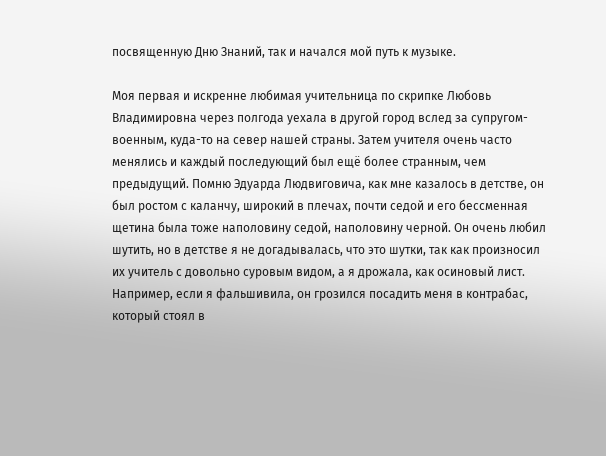посвященную Дню Знаний, так и начался мой путь к музыке.

Моя первая и искренне любимая учительница по скрипке Любовь Владимировна через полгода уехала в другой город вслед за супругом-военным, куда-то на север нашей страны. Затем учителя очень часто менялись и каждый последующий был ещё более странным, чем предыдущий. Помню Эдуарда Людвиговича, как мне казалось в детстве, он был ростом с каланчу, широкий в плечах, почти седой и его бессменная щетина была тоже наполовину седой, наполовину черной. Он очень любил шутить, но в детстве я не догадывалась, что это шутки, так как произносил их учитель с довольно суровым видом, а я дрожала, как осиновый лист. Например, если я фальшивила, он грозился посадить меня в контрабас, который стоял в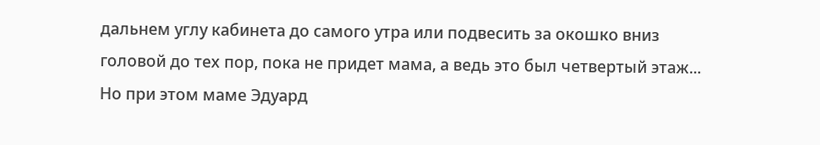дальнем углу кабинета до самого утра или подвесить за окошко вниз головой до тех пор, пока не придет мама, а ведь это был четвертый этаж... Но при этом маме Эдуард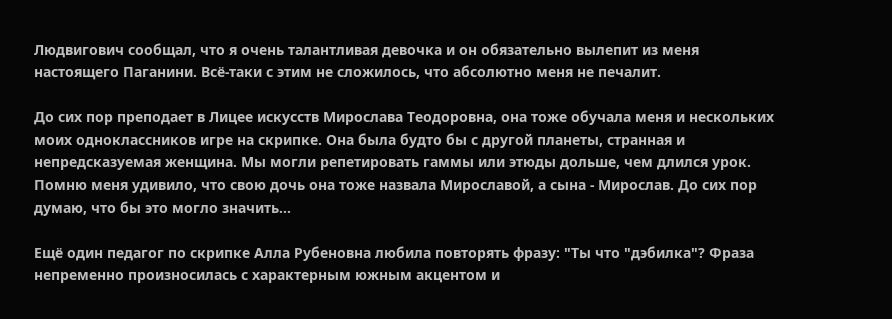Людвигович сообщал, что я очень талантливая девочка и он обязательно вылепит из меня настоящего Паганини. Всё-таки с этим не сложилось, что абсолютно меня не печалит.

До сих пор преподает в Лицее искусств Мирослава Теодоровна, она тоже обучала меня и нескольких моих одноклассников игре на скрипке. Она была будто бы с другой планеты, странная и непредсказуемая женщина. Мы могли репетировать гаммы или этюды дольше, чем длился урок. Помню меня удивило, что свою дочь она тоже назвала Мирославой, а сына - Мирослав. До сих пор думаю, что бы это могло значить...

Ещё один педагог по скрипке Алла Рубеновна любила повторять фразу: "Ты что "дэбилка"? Фраза непременно произносилась с характерным южным акцентом и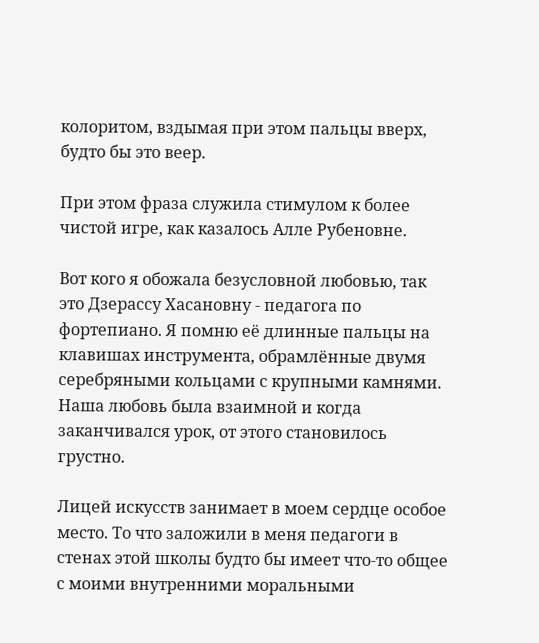колоритом, вздымая при этом пальцы вверх, будто бы это веер.

При этом фраза служила стимулом к более чистой игре, как казалось Алле Рубеновне.

Вот кого я обожала безусловной любовью, так это Дзерассу Хасановну - педагога по фортепиано. Я помню её длинные пальцы на клавишах инструмента, обрамлённые двумя серебряными кольцами с крупными камнями. Наша любовь была взаимной и когда заканчивался урок, от этого становилось грустно.

Лицей искусств занимает в моем сердце особое место. То что заложили в меня педагоги в стенах этой школы будто бы имеет что-то общее с моими внутренними моральными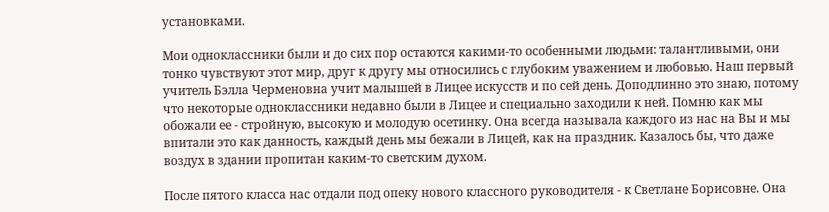установками.

Мои одноклассники были и до сих пор остаются какими-то особенными людьми: талантливыми, они тонко чувствуют этот мир, друг к другу мы относились с глубоким уважением и любовью. Наш первый учитель Бэлла Черменовна учит малышей в Лицее искусств и по сей день. Доподлинно это знаю, потому что некоторые одноклассники недавно были в Лицее и специально заходили к ней. Помню как мы обожали ее - стройную, высокую и молодую осетинку. Она всегда называла каждого из нас на Вы и мы впитали это как данность, каждый день мы бежали в Лицей, как на праздник. Казалось бы, что даже воздух в здании пропитан каким-то светским духом.

После пятого класса нас отдали под опеку нового классного руководителя - к Светлане Борисовне. Она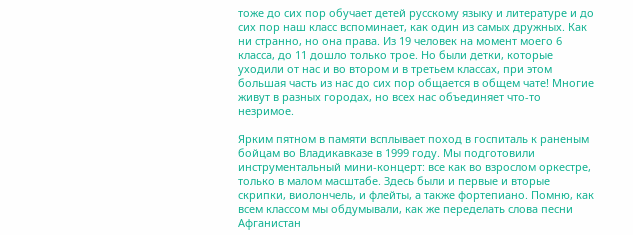тоже до сих пор обучает детей русскому языку и литературе и до сих пор наш класс вспоминает, как один из самых дружных. Как ни странно, но она права. Из 19 человек на момент моего 6 класса, до 11 дошло только трое. Но были детки, которые уходили от нас и во втором и в третьем классах, при этом большая часть из нас до сих пор общается в общем чате! Многие живут в разных городах, но всех нас объединяет что-то незримое.

Ярким пятном в памяти всплывает поход в госпиталь к раненым бойцам во Владикавказе в 1999 году. Мы подготовили инструментальный мини-концерт: все как во взрослом оркестре, только в малом масштабе. Здесь были и первые и вторые скрипки, виолончель, и флейты, а также фортепиано. Помню, как всем классом мы обдумывали, как же переделать слова песни Афганистан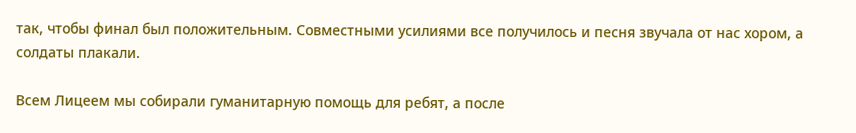так, чтобы финал был положительным. Совместными усилиями все получилось и песня звучала от нас хором, а солдаты плакали.

Всем Лицеем мы собирали гуманитарную помощь для ребят, а после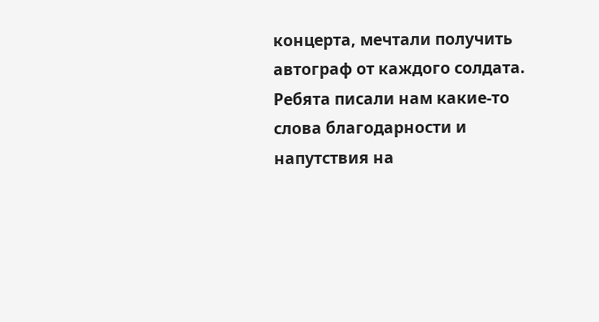концерта, мечтали получить автограф от каждого солдата. Ребята писали нам какие-то слова благодарности и напутствия на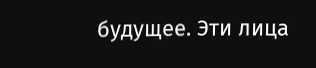будущее. Эти лица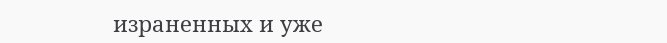израненных и уже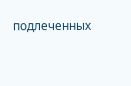подлеченных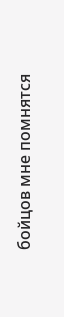бойцов мне помнятся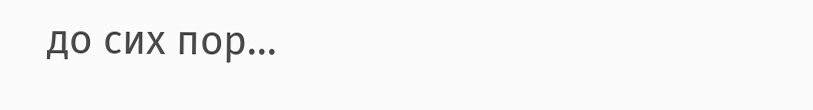до сих пор...